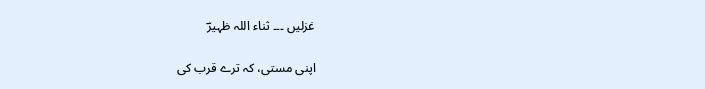غزلیں ۔۔۔ ثناء اللہ ظہیرؔ

اپنی مستی، کہ ترے قرب کی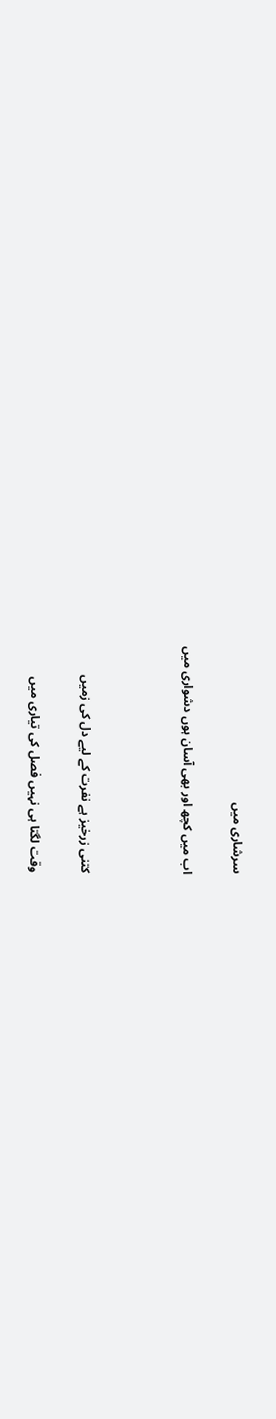سرشاری میں

اب میں کچھ اور بھی آسان ہوں دشواری میں



کتنی زرخیز ہے نفرت کے لیے دل کی زمیں

وقت لگتا ہی نہیں فصل کی تیاری میں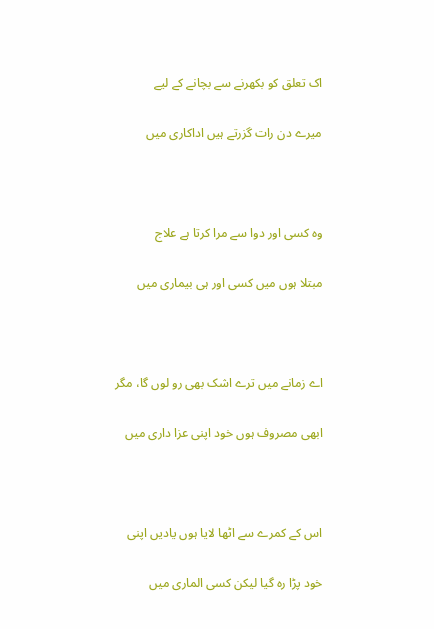اک تعلق کو بکھرنے سے بچانے کے لیے

میرے دن رات گزرتے ہیں اداکاری میں



وہ کسی اور دوا سے مرا کرتا ہے علاج

مبتلا ہوں میں کسی اور ہی بیماری میں



اے زمانے میں ترے اشک بھی رو لوں گا، مگر

ابھی مصروف ہوں خود اپنی عزا داری میں



اس کے کمرے سے اٹھا لایا ہوں یادیں اپنی

خود پڑا رہ گیا لیکن کسی الماری میں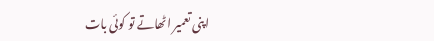اپنی تعمیر اٹھاتے تو کوئی بات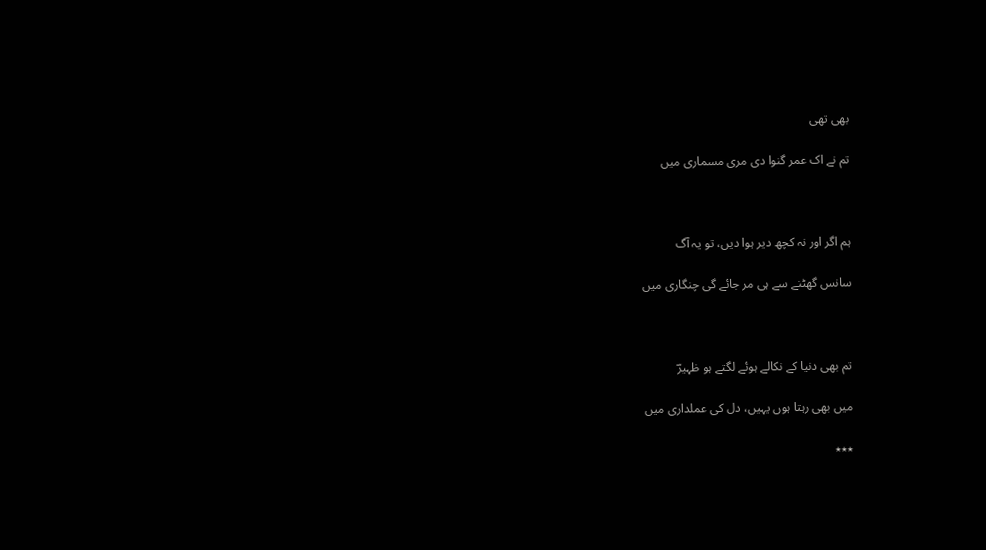بھی تھی

تم نے اک عمر گنوا دی مری مسماری میں



ہم اگر اور نہ کچھ دیر ہوا دیں، تو یہ آگ

سانس گھٹنے سے ہی مر جائے گی چنگاری میں



تم بھی دنیا کے نکالے ہوئے لگتے ہو ظہیرؔ

میں بھی رہتا ہوں یہیں، دل کی عملداری میں

٭٭٭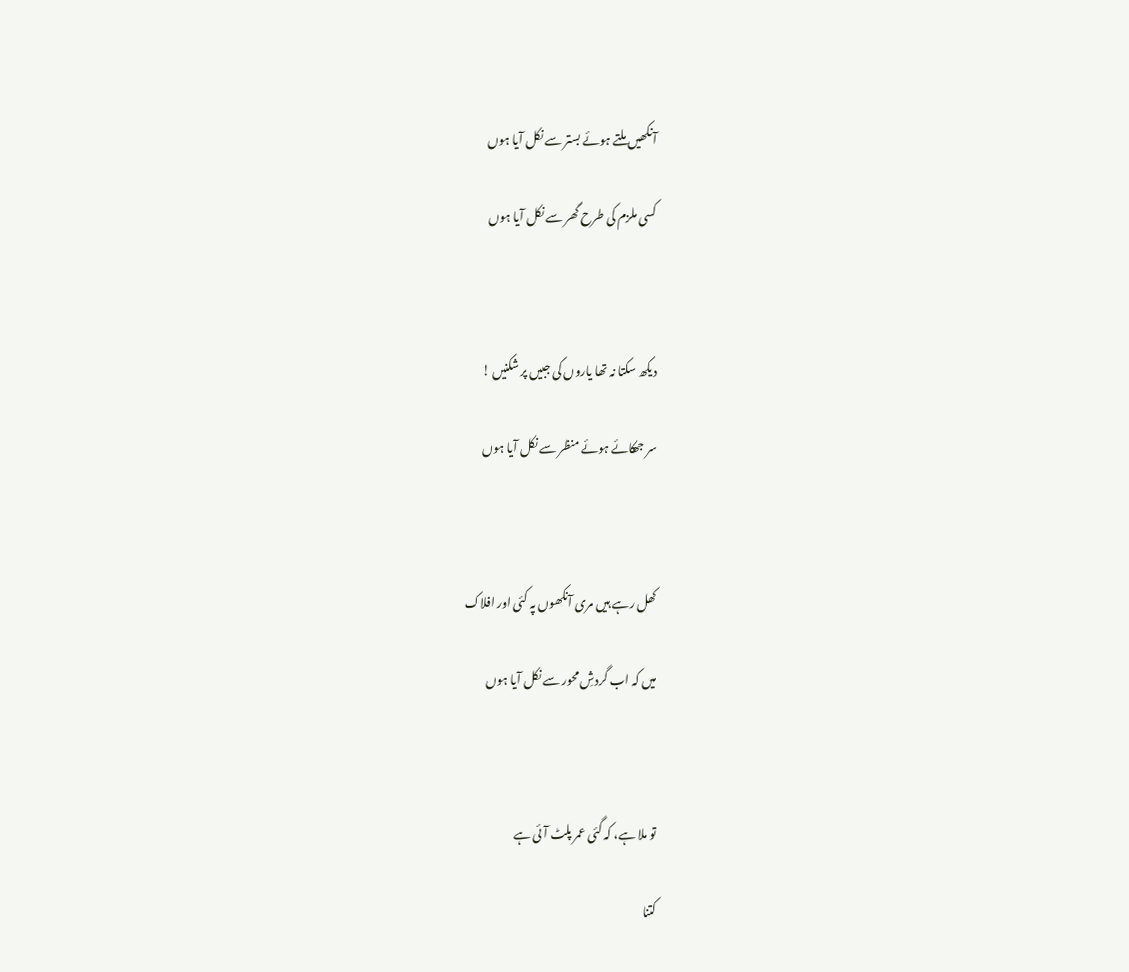آنکھیں ملتے ہوئے بستر سے نکل آیا ہوں

کسی ملزم کی طرح گھر سے نکل آیا ہوں



دیکھ سکتا نہ تھا یاروں کی جبیں پر شکنیں !

سر جھکائے ہوئے منظر سے نکل آیا ہوں



کھل رہے ہیں مری آنکھوں پہ کئی اور افلاک

میں کہ اب گردشِ محور سے نکل آیا ہوں



تو ملا ہے، کہ گئی عمر پلٹ آئی ہے

کتنا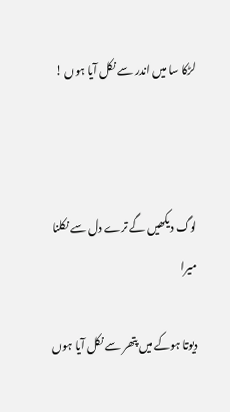لڑکا سا میں اندر سے نکل آیا ہوں !



لوگ دیکھیں گے ترے دل سے نکلنا میرا

دیوتا ہوکے میں پتھر سے نکل آیا ہوں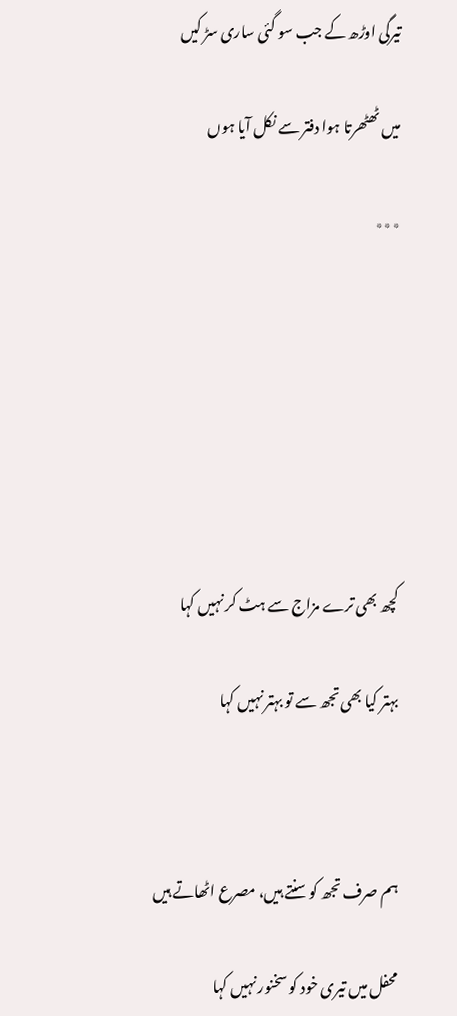تیرگی اوڑھ کے جب سو گئی ساری سڑ کیں

میں ٹھٹھرتا ہوا دفتر سے نکل آیا ہوں

٭٭٭







کچھ بھی ترے مزاج سے ہٹ کر نہیں کہا

بہتر کیا بھی تجھ سے تو بہتر نہیں کہا



ہم صرف تجھ کو سنتے ہیں، مصرع اٹھاتے ہیں

محفل میں تیری خود کو سخنور نہیں کہا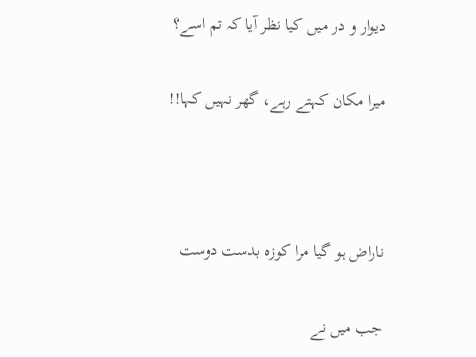دیوار و در میں کیا نظر آیا کہ تم اسے؟

میرا مکان کہتے رہے، گھر نہیں کہا!!



ناراض ہو گیا مرا کوزہ بدست دوست

جب میں نے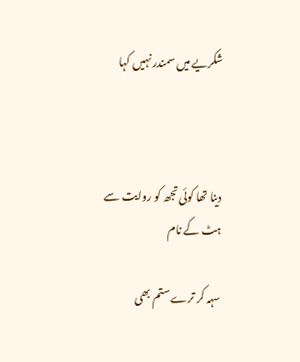شکریے میں سمندر نہیں کہا



دینا تھا کوئی تجھ کو روایت سے ہٹ کے نام

سہہ کر ترے ستم بھی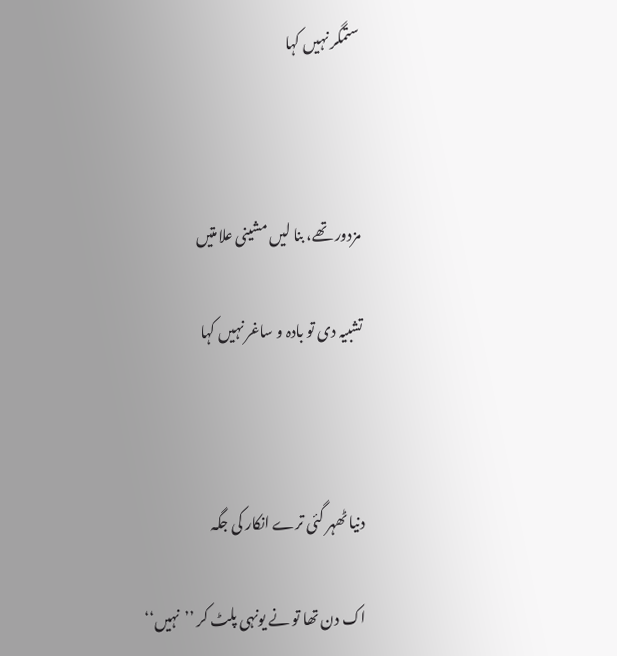ستمگر نہیں کہا



مزدور تھے، بنا لیں مشینی علامتیں

تشبیہ دی تو بادہ و ساغر نہیں کہا



دنیا ٹھہر گئی ترے انکار کی جگہ

اک دن تھا تو نے یونہی پلٹ کر ’’نہیں‘‘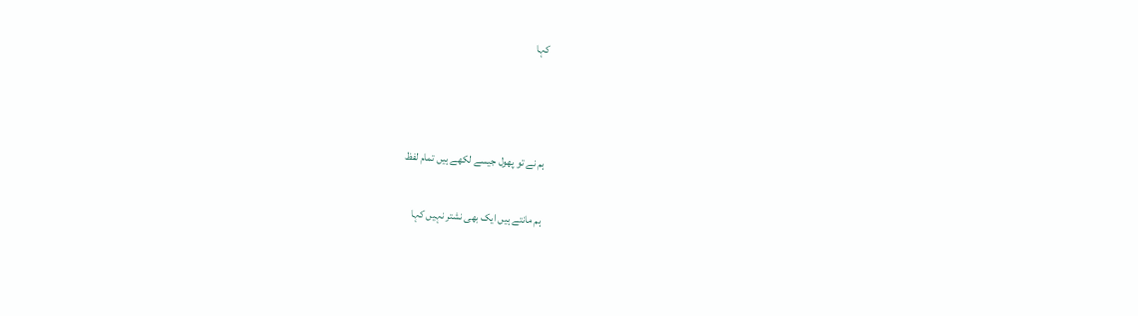کہا



ہم نے تو پھول جیسے لکھے ہیں تمام لفظ

ہم مانتے ہیں ایک بھی نشتر نہیں کہا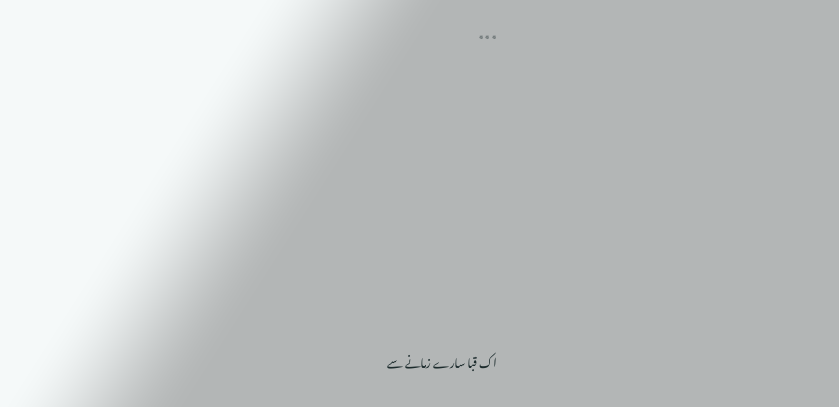٭٭٭









اک قبا سارے زمانے سے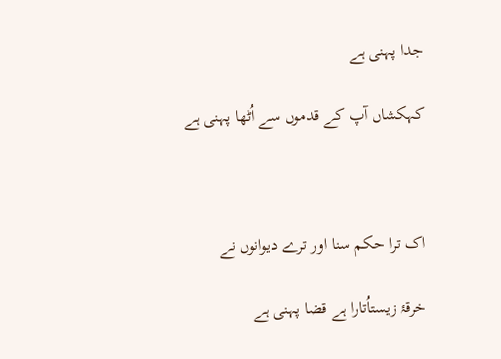جدا پہنی ہے

کہکشاں آپ کے قدموں سے اُٹھا پہنی ہے



اک ترا حکم سنا اور ترے دیوانوں نے

خرقۂ زیستاُتارا ہے قضا پہنی ہے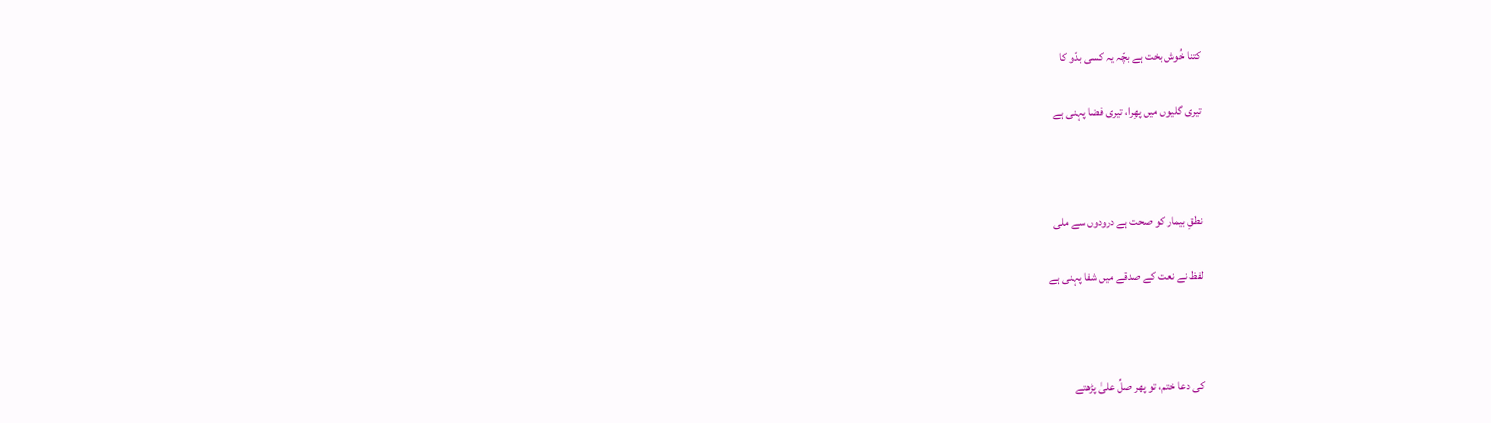کتنا خُوش بخت ہے بچّہ یہ کسی بدّو کا

تیری گلیوں میں پھِرا، تیری فضا پہنی ہے



نطقِ بیمار کو صحت ہے درودوں سے ملی

لفظ نے نعت کے صدقے میں شفا پہنی ہے



کی دعا ختم، تو پھر صلِّ علیٰ پڑھتے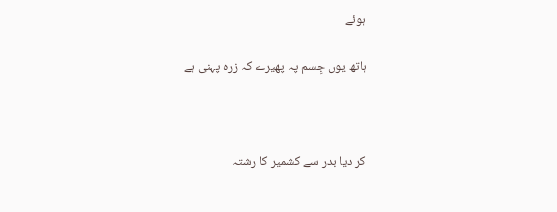ہوئے

ہاتھ یوں جِسم پہ پھیرے کہ زرہ پہنی ہے



کر دیا بدر سے کشمیر کا رشتہ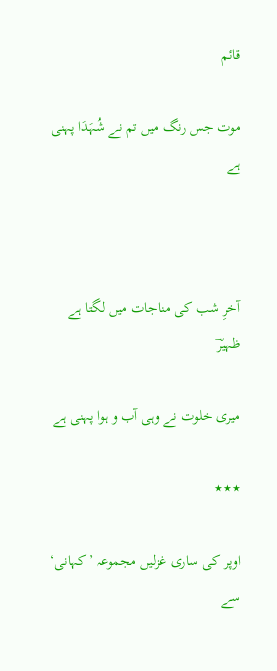قائم

موت جس رنگ میں تم نے شُہَدَا پہنی ہے



آخرِ شب کی مناجات میں لگتا ہے ظہیرؔ

میری خلوت نے وہی آب و ہوا پہنی ہے

٭٭٭

اوپر کی ساری غزلیں مجموعہ ’کہانی‘ سے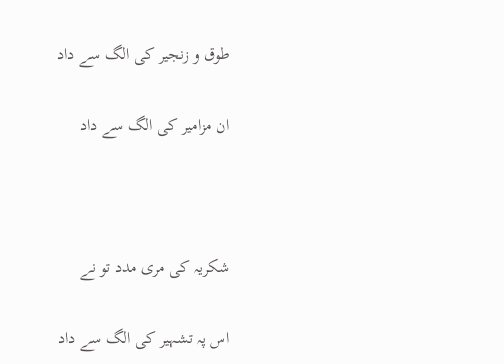طوق و زنجیر کی الگ سے داد

ان مزامیر کی الگ سے داد



شکریہ کی مری مدد تو نے

اس پہ تشہیر کی الگ سے داد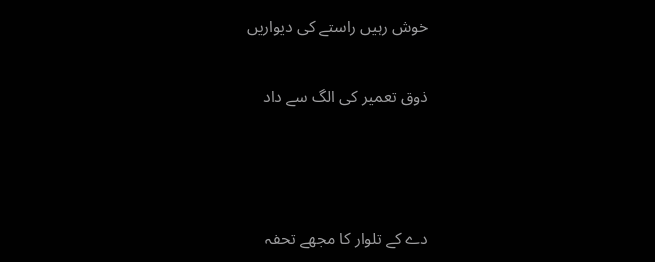خوش رہیں راستے کی دیواریں

ذوق تعمیر کی الگ سے داد



دے کے تلوار کا مجھے تحفہ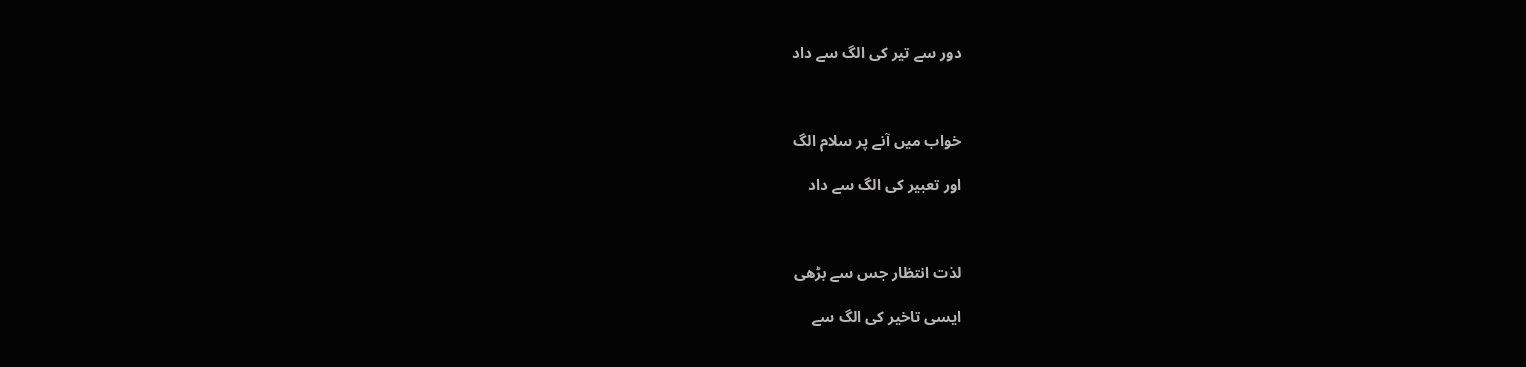دور سے تیر کی الگ سے داد



خواب میں آنے پر سلام الگ

اور تعبیر کی الگ سے داد



لذت انتظار جس سے بڑھی

ایسی تاخیر کی الگ سے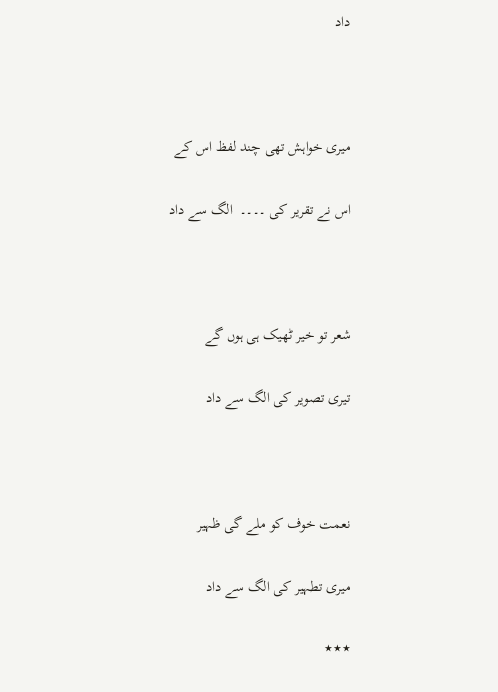داد



میری خواہش تھی چند لفظ اس کے

اس نے تقریر کی ۔۔۔۔  الگ سے داد



شعر تو خیر ٹھیک ہی ہوں گے

تیری تصویر کی الگ سے داد



نعمت خوف کو ملے گی ظہیر

میری تطہیر کی الگ سے داد

٭٭٭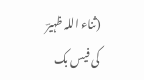(ثناء اللہ ظہیرؔ کی فیس بک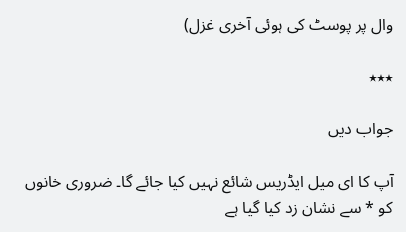وال پر پوسٹ کی ہوئی آخری غزل)

٭٭٭

جواب دیں

آپ کا ای میل ایڈریس شائع نہیں کیا جائے گا۔ ضروری خانوں کو * سے نشان زد کیا گیا ہے